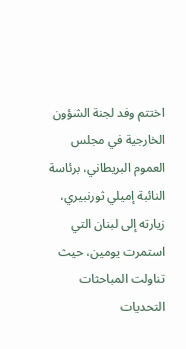اختتم وفد لجنة الشؤون الخارجية في مجلس العموم البريطاني، برئاسة النائبة إميلي ثورنبيري، زيارته إلى لبنان التي استمرت يومين، حيث تناولت المباحثات التحديات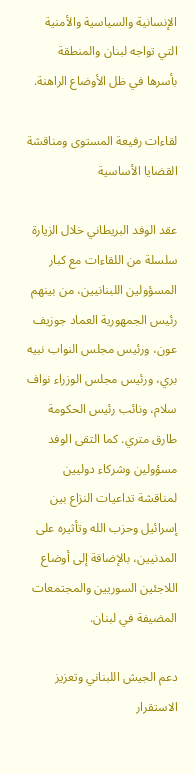الإنسانية والسياسية والأمنية التي تواجه لبنان والمنطقة بأسرها في ظل الأوضاع الراهنة.

لقاءات رفيعة المستوى ومناقشة القضايا الأساسية

عقد الوفد البريطاني خلال الزيارة سلسلة من اللقاءات مع كبار المسؤولين اللبنانيين، من بينهم رئيس الجمهورية العماد جوزيف عون، ورئيس مجلس النواب نبيه بري، ورئيس مجلس الوزراء نواف سلام، ونائب رئيس الحكومة طارق متري. كما التقى الوفد مسؤولين وشركاء دوليين لمناقشة تداعيات النزاع بين إسرائيل وحزب الله وتأثيره على المدنيين، بالإضافة إلى أوضاع اللاجئين السوريين والمجتمعات المضيفة في لبنان.

دعم الجيش اللبناني وتعزيز الاستقرار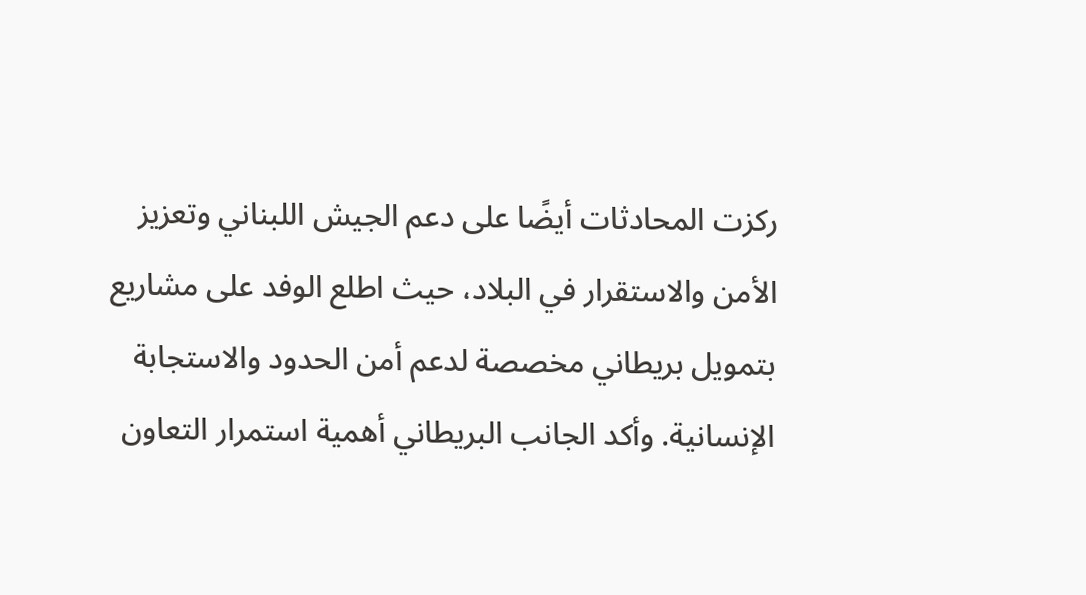ركزت المحادثات أيضًا على دعم الجيش اللبناني وتعزيز الأمن والاستقرار في البلاد، حيث اطلع الوفد على مشاريع بتمويل بريطاني مخصصة لدعم أمن الحدود والاستجابة الإنسانية. وأكد الجانب البريطاني أهمية استمرار التعاون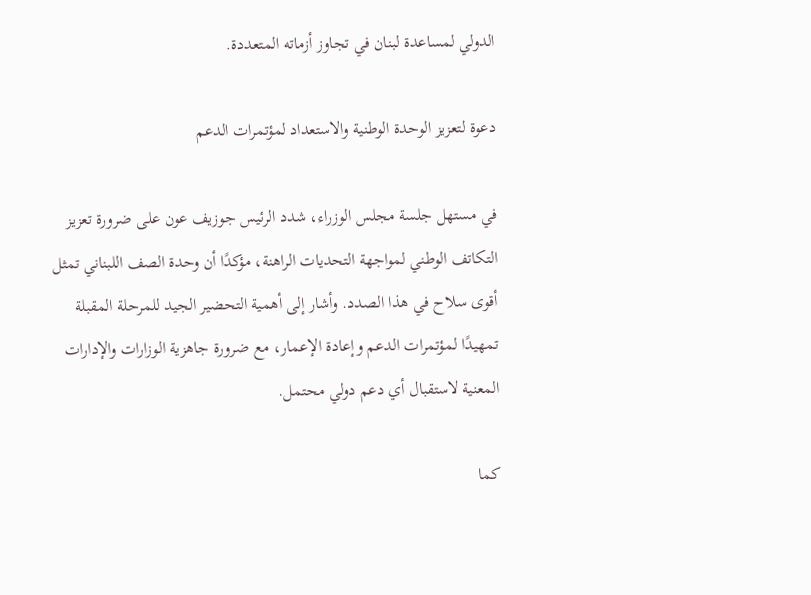الدولي لمساعدة لبنان في تجاوز أزماته المتعددة.

دعوة لتعزيز الوحدة الوطنية والاستعداد لمؤتمرات الدعم

في مستهل جلسة مجلس الوزراء، شدد الرئيس جوزيف عون على ضرورة تعزيز التكاتف الوطني لمواجهة التحديات الراهنة، مؤكدًا أن وحدة الصف اللبناني تمثل أقوى سلاح في هذا الصدد. وأشار إلى أهمية التحضير الجيد للمرحلة المقبلة تمهيدًا لمؤتمرات الدعم وإعادة الإعمار، مع ضرورة جاهزية الوزارات والإدارات المعنية لاستقبال أي دعم دولي محتمل.

كما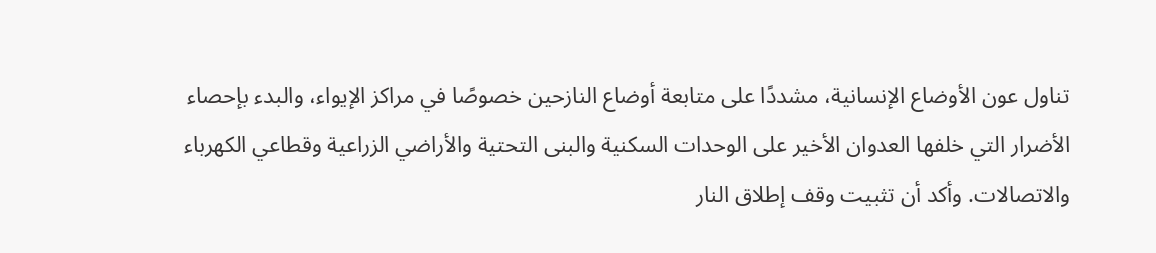تناول عون الأوضاع الإنسانية، مشددًا على متابعة أوضاع النازحين خصوصًا في مراكز الإيواء، والبدء بإحصاء الأضرار التي خلفها العدوان الأخير على الوحدات السكنية والبنى التحتية والأراضي الزراعية وقطاعي الكهرباء والاتصالات. وأكد أن تثبيت وقف إطلاق النار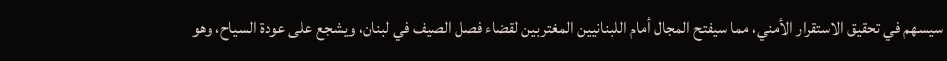سيسهم في تحقيق الاستقرار الأمني، مما سيفتح المجال أمام اللبنانيين المغتربين لقضاء فصل الصيف في لبنان، ويشجع على عودة السياح، وهو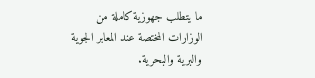ما يتطلب جهوزية كاملة من الوزارات المختصة عند المعابر الجوية والبرية والبحرية.